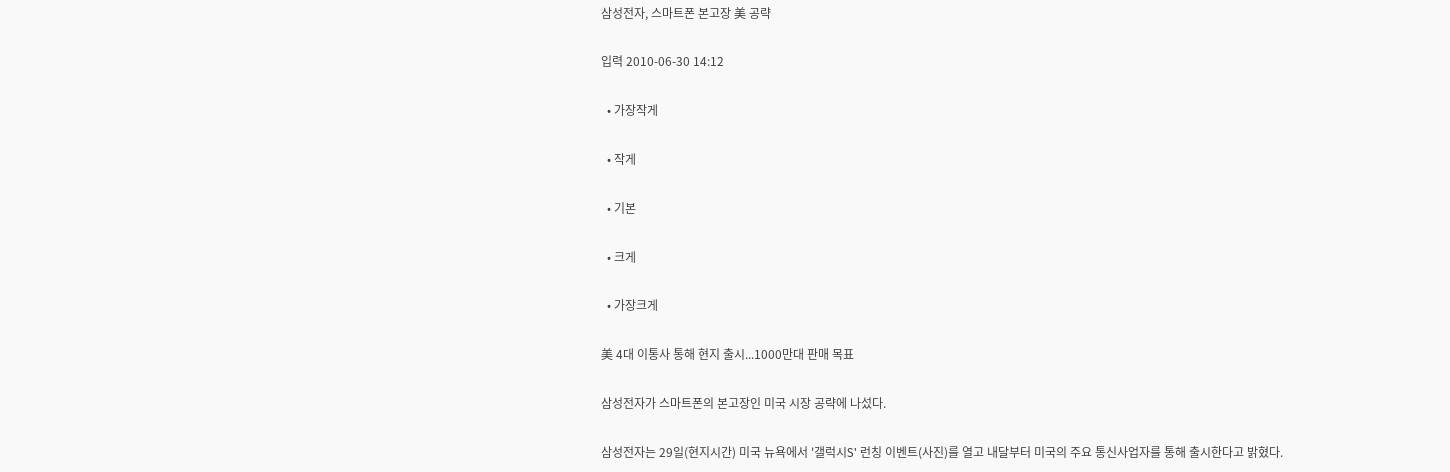삼성전자, 스마트폰 본고장 美 공략

입력 2010-06-30 14:12

  • 가장작게

  • 작게

  • 기본

  • 크게

  • 가장크게

美 4대 이통사 통해 현지 출시...1000만대 판매 목표

삼성전자가 스마트폰의 본고장인 미국 시장 공략에 나섰다.

삼성전자는 29일(현지시간) 미국 뉴욕에서 '갤럭시S' 런칭 이벤트(사진)를 열고 내달부터 미국의 주요 통신사업자를 통해 출시한다고 밝혔다.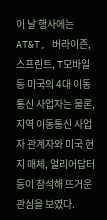이 날 행사에는 AT&T, 버라이즌, 스프린트, T모바일 등 미국의 4대 이동통신 사업자는 물론, 지역 이동통신 사업자 관계자와 미국 현지 매체, 얼리어답터 등이 참석해 뜨거운 관심을 보였다.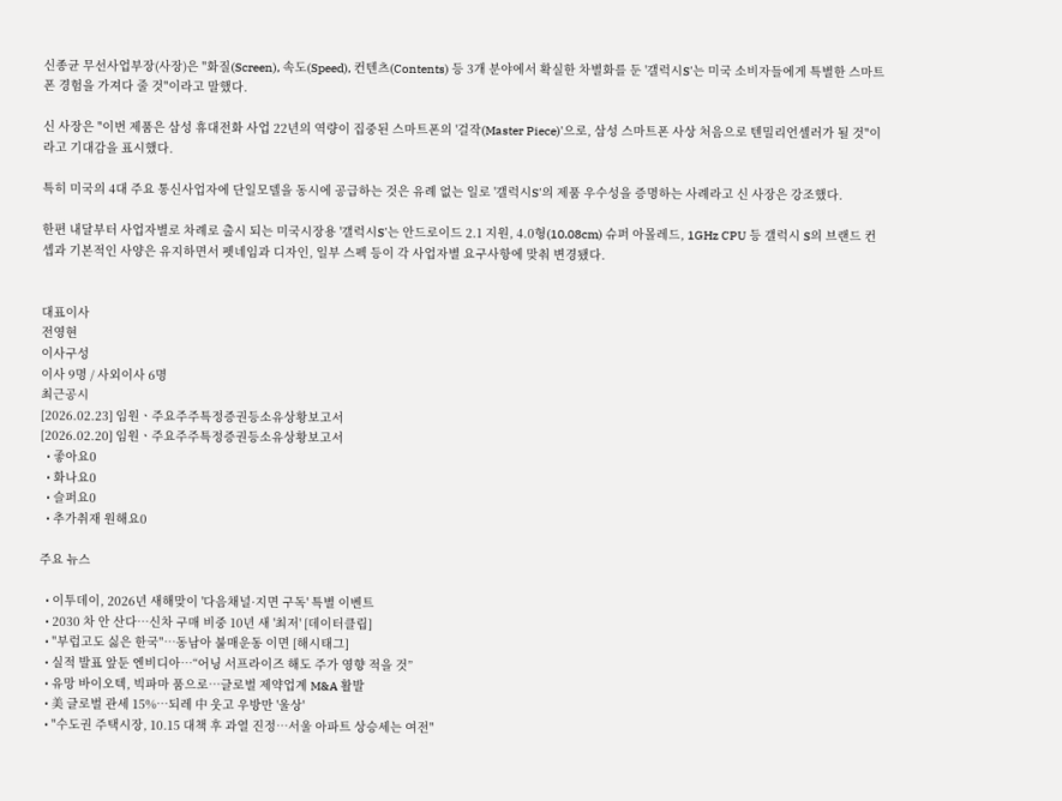신종균 무선사업부장(사장)은 "화질(Screen), 속도(Speed), 컨텐츠(Contents) 등 3개 분야에서 확실한 차별화를 둔 '갤럭시S'는 미국 소비자들에게 특별한 스마트폰 경험을 가져다 줄 것"이라고 말했다.

신 사장은 "이번 제품은 삼성 휴대전화 사업 22년의 역량이 집중된 스마트폰의 '걸작(Master Piece)'으로, 삼성 스마트폰 사상 처음으로 텐밀리언셀러가 될 것"이라고 기대감을 표시했다.

특히 미국의 4대 주요 통신사업자에 단일모델을 동시에 공급하는 것은 유례 없는 일로 '갤럭시S'의 제품 우수성을 증명하는 사례라고 신 사장은 강조했다.

한편 내달부터 사업자별로 차례로 출시 되는 미국시장용 '갤럭시S'는 안드로이드 2.1 지원, 4.0형(10.08cm) 슈퍼 아몰레드, 1GHz CPU 등 갤럭시 S의 브랜드 컨셉과 기본적인 사양은 유지하면서 펫네임과 디자인, 일부 스펙 등이 각 사업자별 요구사항에 맞춰 변경됐다.


대표이사
전영현
이사구성
이사 9명 / 사외이사 6명
최근공시
[2026.02.23] 임원ㆍ주요주주특정증권등소유상황보고서
[2026.02.20] 임원ㆍ주요주주특정증권등소유상황보고서
  • 좋아요0
  • 화나요0
  • 슬퍼요0
  • 추가취재 원해요0

주요 뉴스

  • 이투데이, 2026년 새해맞이 '다음채널·지면 구독' 특별 이벤트
  • 2030 차 안 산다…신차 구매 비중 10년 새 '최저' [데이터클립]
  • "부럽고도 싫은 한국"…동남아 불매운동 이면 [해시태그]
  • 실적 발표 앞둔 엔비디아…“어닝 서프라이즈 해도 주가 영향 적을 것”
  • 유망 바이오텍, 빅파마 품으로…글로벌 제약업계 M&A 활발
  • 美 글로벌 관세 15%…되레 中 웃고 우방만 '울상'
  • "수도권 주택시장, 10.15 대책 후 과열 진정⋯서울 아파트 상승세는 여전"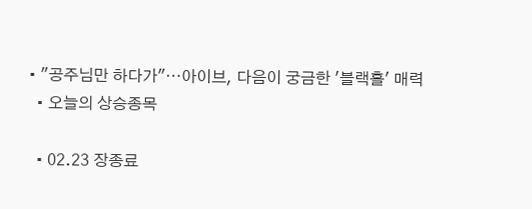• "공주님만 하다가"⋯아이브, 다음이 궁금한 '블랙홀' 매력
  • 오늘의 상승종목

  • 02.23 장종료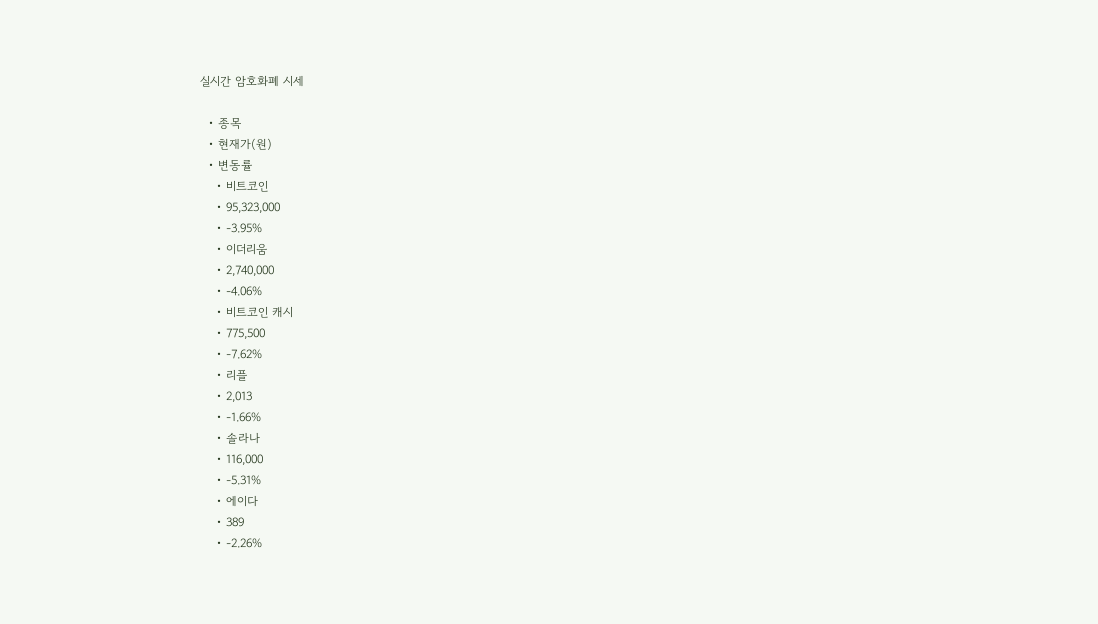실시간 암호화폐 시세

  • 종목
  • 현재가(원)
  • 변동률
    • 비트코인
    • 95,323,000
    • -3.95%
    • 이더리움
    • 2,740,000
    • -4.06%
    • 비트코인 캐시
    • 775,500
    • -7.62%
    • 리플
    • 2,013
    • -1.66%
    • 솔라나
    • 116,000
    • -5.31%
    • 에이다
    • 389
    • -2.26%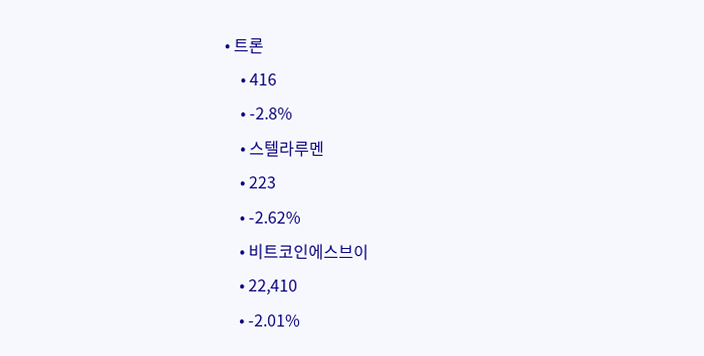• 트론
    • 416
    • -2.8%
    • 스텔라루멘
    • 223
    • -2.62%
    • 비트코인에스브이
    • 22,410
    • -2.01%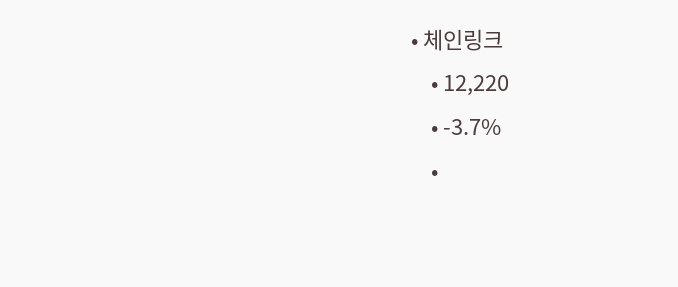• 체인링크
    • 12,220
    • -3.7%
    •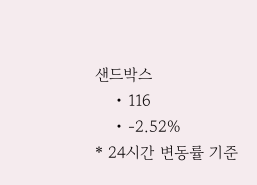샌드박스
    • 116
    • -2.52%
* 24시간 변동률 기준